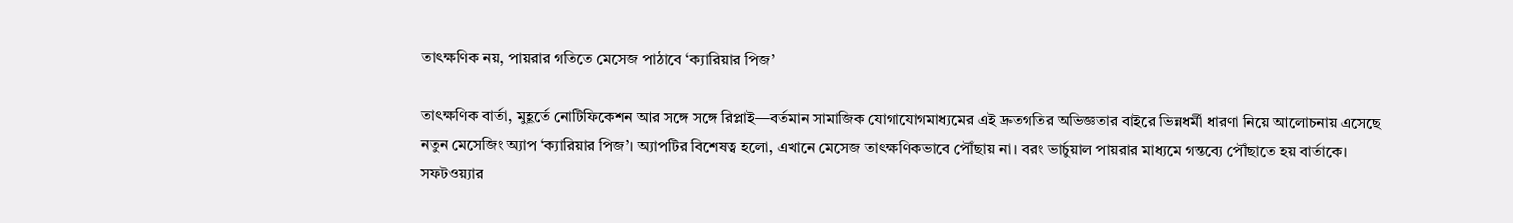তাৎক্ষণিক নয়, পায়রার গতিতে মেসেজ পাঠাবে ‘ক্যারিয়ার পিজ’

তাৎক্ষণিক বার্তা, মুহূর্তে নোটিফিকেশন আর সঙ্গে সঙ্গে রিপ্লাই—বর্তমান সামাজিক যোগাযোগমাধ্যমের এই দ্রুতগতির অভিজ্ঞতার বাইরে ভিন্নধর্মী ধারণা নিয়ে আলোচনায় এসেছে নতুন মেসেজিং অ্যাপ ‘ক্যারিয়ার পিজ’। অ্যাপটির বিশেষত্ব হলো, এখানে মেসেজ তাৎক্ষণিকভাবে পৌঁছায় না। বরং ভার্চুয়াল পায়রার মাধ্যমে গন্তব্যে পৌঁছাতে হয় বার্তাকে।
সফটওয়্যার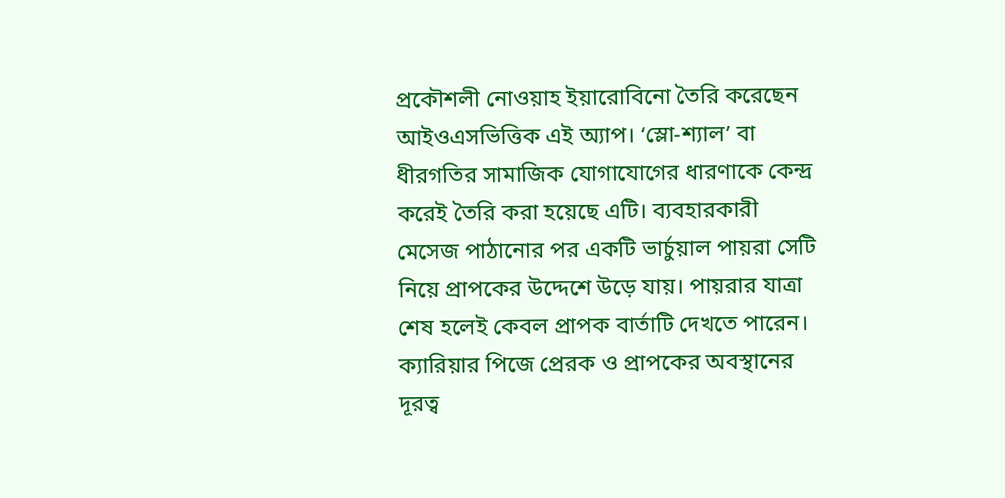প্রকৌশলী নোওয়াহ ইয়ারোবিনো তৈরি করেছেন আইওএসভিত্তিক এই অ্যাপ। ‘স্লো-শ্যাল’ বা ধীরগতির সামাজিক যোগাযোগের ধারণাকে কেন্দ্র করেই তৈরি করা হয়েছে এটি। ব্যবহারকারী মেসেজ পাঠানোর পর একটি ভার্চুয়াল পায়রা সেটি নিয়ে প্রাপকের উদ্দেশে উড়ে যায়। পায়রার যাত্রা শেষ হলেই কেবল প্রাপক বার্তাটি দেখতে পারেন।
ক্যারিয়ার পিজে প্রেরক ও প্রাপকের অবস্থানের দূরত্ব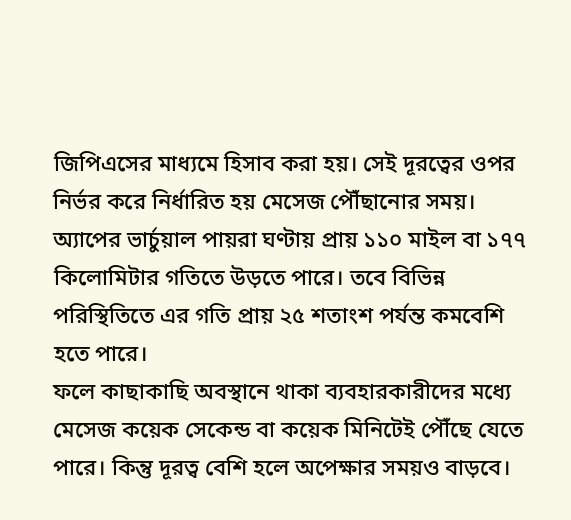জিপিএসের মাধ্যমে হিসাব করা হয়। সেই দূরত্বের ওপর নির্ভর করে নির্ধারিত হয় মেসেজ পৌঁছানোর সময়। অ্যাপের ভার্চুয়াল পায়রা ঘণ্টায় প্রায় ১১০ মাইল বা ১৭৭ কিলোমিটার গতিতে উড়তে পারে। তবে বিভিন্ন পরিস্থিতিতে এর গতি প্রায় ২৫ শতাংশ পর্যন্ত কমবেশি হতে পারে।
ফলে কাছাকাছি অবস্থানে থাকা ব্যবহারকারীদের মধ্যে মেসেজ কয়েক সেকেন্ড বা কয়েক মিনিটেই পৌঁছে যেতে পারে। কিন্তু দূরত্ব বেশি হলে অপেক্ষার সময়ও বাড়বে।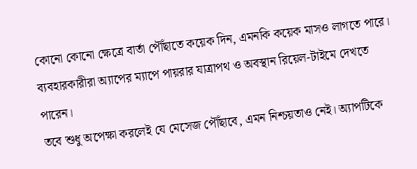কোনো কোনো ক্ষেত্রে বার্তা পৌঁছাতে কয়েক দিন, এমনকি কয়েক মাসও লাগতে পারে। ব্যবহারকারীরা অ্যাপের ম্যাপে পায়রার যাত্রাপথ ও অবস্থান রিয়েল-টাইমে দেখতে পারেন।
তবে শুধু অপেক্ষা করলেই যে মেসেজ পৌঁছাবে, এমন নিশ্চয়তাও নেই। অ্যাপটিকে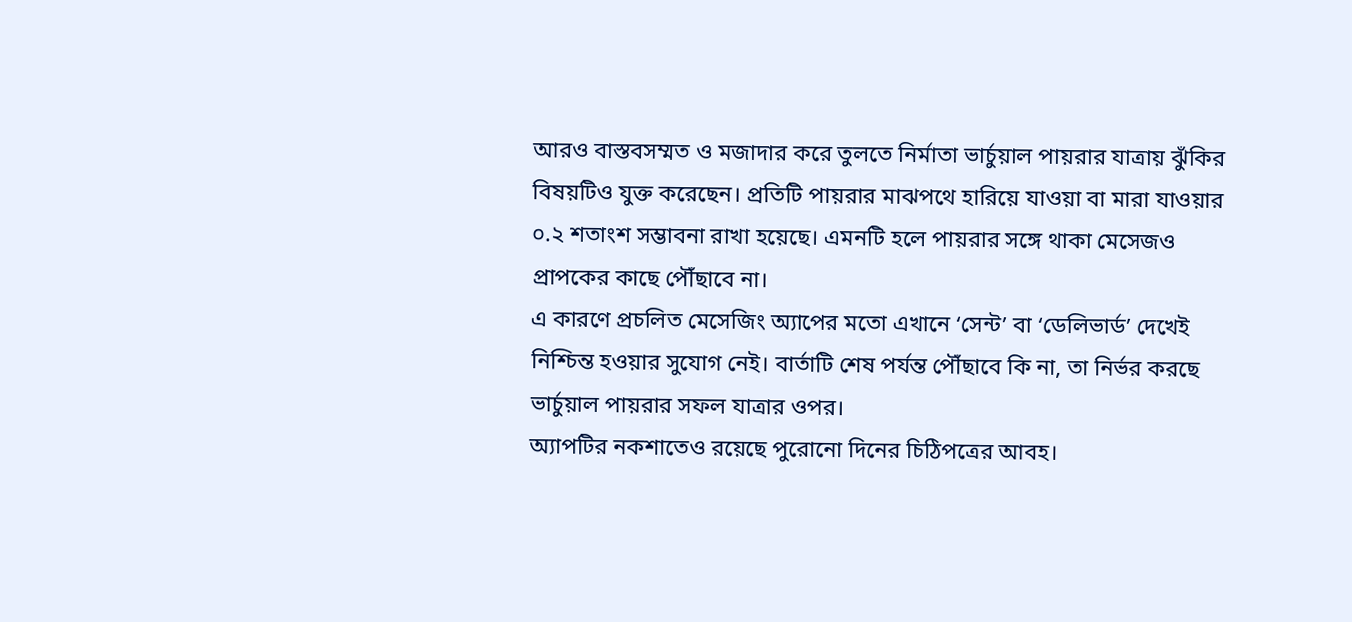আরও বাস্তবসম্মত ও মজাদার করে তুলতে নির্মাতা ভার্চুয়াল পায়রার যাত্রায় ঝুঁকির বিষয়টিও যুক্ত করেছেন। প্রতিটি পায়রার মাঝপথে হারিয়ে যাওয়া বা মারা যাওয়ার ০.২ শতাংশ সম্ভাবনা রাখা হয়েছে। এমনটি হলে পায়রার সঙ্গে থাকা মেসেজও প্রাপকের কাছে পৌঁছাবে না।
এ কারণে প্রচলিত মেসেজিং অ্যাপের মতো এখানে ‘সেন্ট’ বা ‘ডেলিভার্ড’ দেখেই নিশ্চিন্ত হওয়ার সুযোগ নেই। বার্তাটি শেষ পর্যন্ত পৌঁছাবে কি না, তা নির্ভর করছে ভার্চুয়াল পায়রার সফল যাত্রার ওপর।
অ্যাপটির নকশাতেও রয়েছে পুরোনো দিনের চিঠিপত্রের আবহ।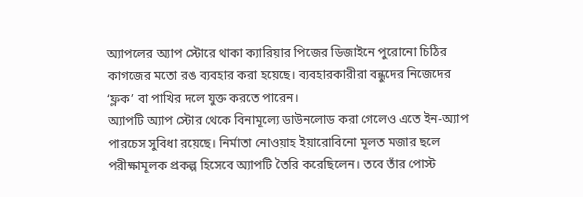অ্যাপলের অ্যাপ স্টোরে থাকা ক্যারিয়ার পিজের ডিজাইনে পুরোনো চিঠির কাগজের মতো রঙ ব্যবহার করা হয়েছে। ব্যবহারকারীরা বন্ধুদের নিজেদের ‘ফ্লক’ বা পাখির দলে যুক্ত করতে পারেন।
অ্যাপটি অ্যাপ স্টোর থেকে বিনামূল্যে ডাউনলোড করা গেলেও এতে ইন-অ্যাপ পারচেস সুবিধা রয়েছে। নির্মাতা নোওয়াহ ইয়ারোবিনো মূলত মজার ছলে পরীক্ষামূলক প্রকল্প হিসেবে অ্যাপটি তৈরি করেছিলেন। তবে তাঁর পোস্ট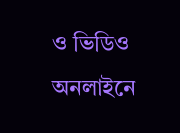ও ভিডিও অনলাইনে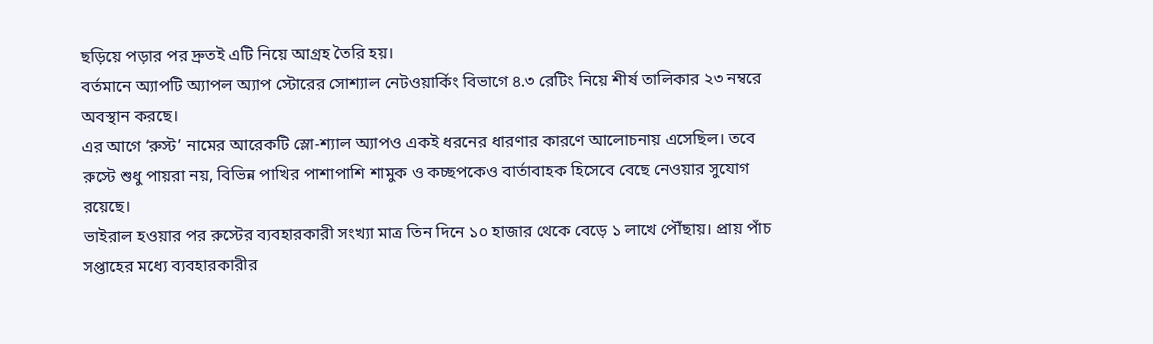ছড়িয়ে পড়ার পর দ্রুতই এটি নিয়ে আগ্রহ তৈরি হয়।
বর্তমানে অ্যাপটি অ্যাপল অ্যাপ স্টোরের সোশ্যাল নেটওয়ার্কিং বিভাগে ৪.৩ রেটিং নিয়ে শীর্ষ তালিকার ২৩ নম্বরে অবস্থান করছে।
এর আগে ‘রুস্ট’ নামের আরেকটি স্লো-শ্যাল অ্যাপও একই ধরনের ধারণার কারণে আলোচনায় এসেছিল। তবে রুস্টে শুধু পায়রা নয়, বিভিন্ন পাখির পাশাপাশি শামুক ও কচ্ছপকেও বার্তাবাহক হিসেবে বেছে নেওয়ার সুযোগ রয়েছে।
ভাইরাল হওয়ার পর রুস্টের ব্যবহারকারী সংখ্যা মাত্র তিন দিনে ১০ হাজার থেকে বেড়ে ১ লাখে পৌঁছায়। প্রায় পাঁচ সপ্তাহের মধ্যে ব্যবহারকারীর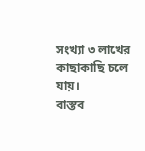সংখ্যা ৩ লাখের কাছাকাছি চলে যায়।
বাস্তব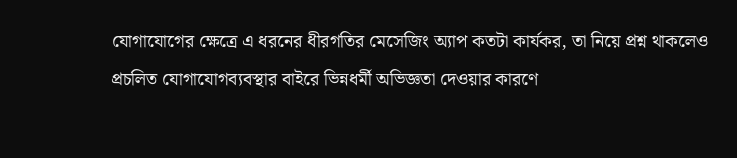যোগাযোগের ক্ষেত্রে এ ধরনের ধীরগতির মেসেজিং অ্যাপ কতটা কার্যকর, তা নিয়ে প্রশ্ন থাকলেও প্রচলিত যোগাযোগব্যবস্থার বাইরে ভিন্নধর্মী অভিজ্ঞতা দেওয়ার কারণে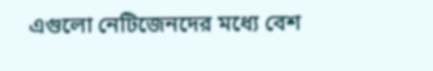এগুলো নেটিজেনদের মধ্যে বেশ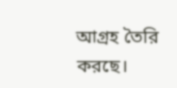আগ্রহ তৈরি করছে।